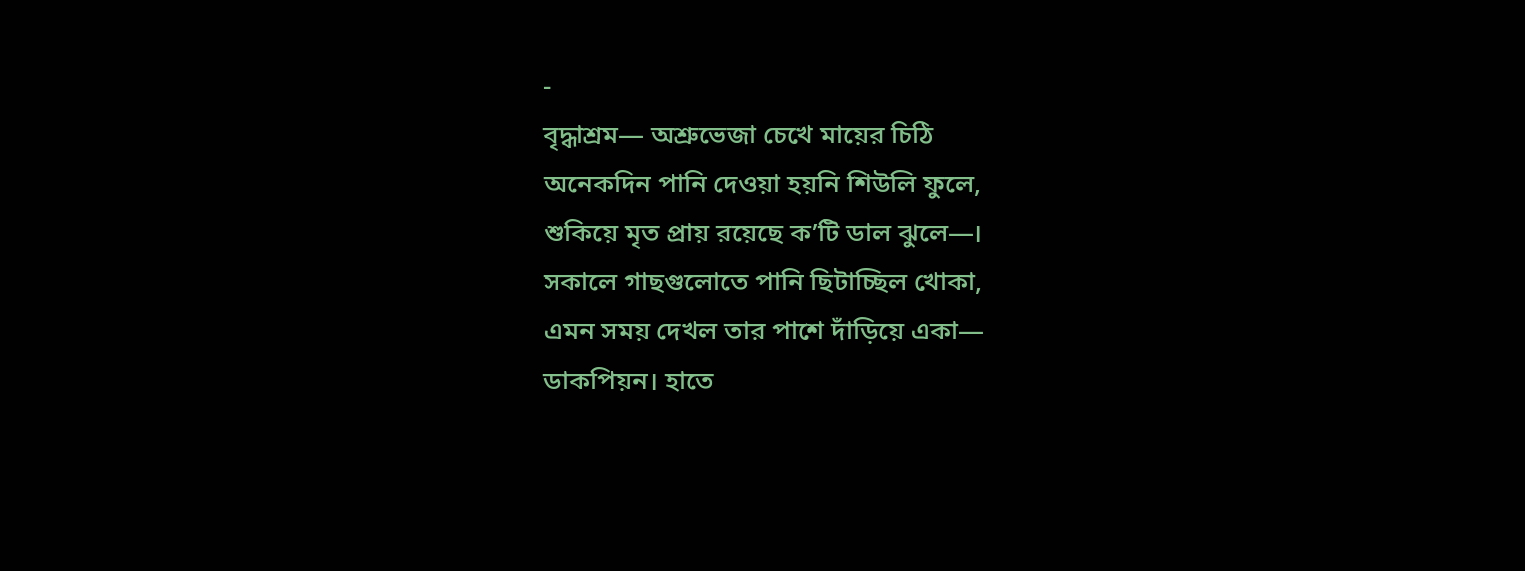-
বৃদ্ধাশ্রম— অশ্রুভেজা চেখে মায়ের চিঠি
অনেকদিন পানি দেওয়া হয়নি শিউলি ফুলে,
শুকিয়ে মৃত প্রায় রয়েছে ক’টি ডাল ঝুলে—।
সকালে গাছগুলোতে পানি ছিটাচ্ছিল খোকা,
এমন সময় দেখল তার পাশে দাঁড়িয়ে একা—
ডাকপিয়ন। হাতে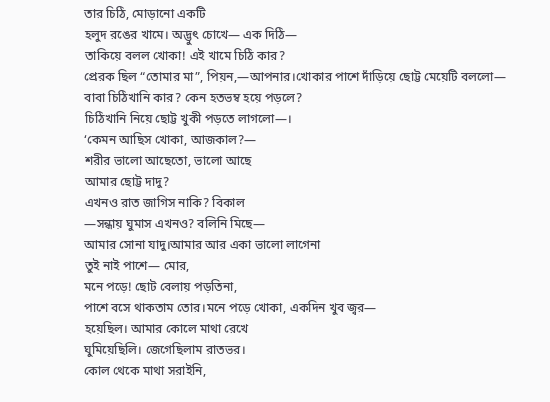তার চিঠি, মোড়ানো একটি
হলুদ রঙের খামে। অদ্ভুৎ চোখে— এক দিঠি—
তাকিয়ে বলল খোকা! এই খামে চিঠি কার?
প্রেরক ছিল “তোমার মা”, পিয়ন,—আপনার।খোকার পাশে দাঁড়িয়ে ছোট্ট মেয়েটি বললো—
বাবা চিঠিখানি কার? কেন হতভম্ব হয়ে পড়লে?
চিঠিখানি নিয়ে ছোট্ট খুকী পড়তে লাগলো—।
‘কেমন আছিস খোকা, আজকাল?—
শরীর ভালো আছেতো, ভালো আছে
আমার ছোট্ট দাদু?
এখনও রাত জাগিস নাকি? বিকাল
—সন্ধায় ঘুমাস এখনও? বলিনি মিছে—
আমার সোনা যাদু।আমার আর একা ভালো লাগেনা
তুই নাই পাশে— মোর,
মনে পড়ে! ছোট বেলায় পড়তিনা,
পাশে বসে থাকতাম তোর।মনে পড়ে খোকা, একদিন খুব জ্বর—
হয়েছিল। আমার কোলে মাথা রেখে
ঘুমিয়েছিলি। জেগেছিলাম রাতভর।
কোল থেকে মাথা সরাইনি,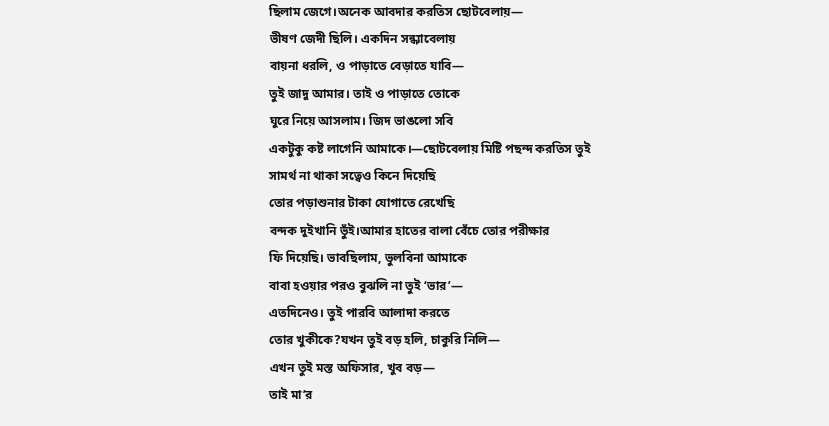ছিলাম জেগে।অনেক আবদার করতিস ছোটবেলায়—
ভীষণ জেদী ছিলি। একদিন সন্ধ্যাবেলায়
বায়না ধরলি, ও পাড়াতে বেড়াতে যাবি—
তুই জাদু আমার। তাই ও পাড়াতে তোকে
ঘুরে নিয়ে আসলাম। জিদ ভাঙলো সবি
একটুকু কষ্ট লাগেনি আমাকে।—ছোটবেলায় মিষ্টি পছন্দ করতিস তুই
সামর্থ না থাকা সত্বেও কিনে দিয়েছি
তোর পড়াশুনার টাকা যোগাতে রেখেছি
বন্দক দুইখানি ভুঁই।আমার হাতের বালা বেঁচে তোর পরীক্ষার
ফি দিয়েছি। ভাবছিলাম, ভুলবিনা আমাকে
বাবা হওয়ার পরও বুঝলি না তুই ‘ভার’—
এতদিনেও। তুই পারবি আলাদা করতে
তোর খুকীকে?যখন তুই বড় হলি, চাকুরি নিলি—
এখন তুই মস্ত অফিসার, খুব বড়—
তাই মা’র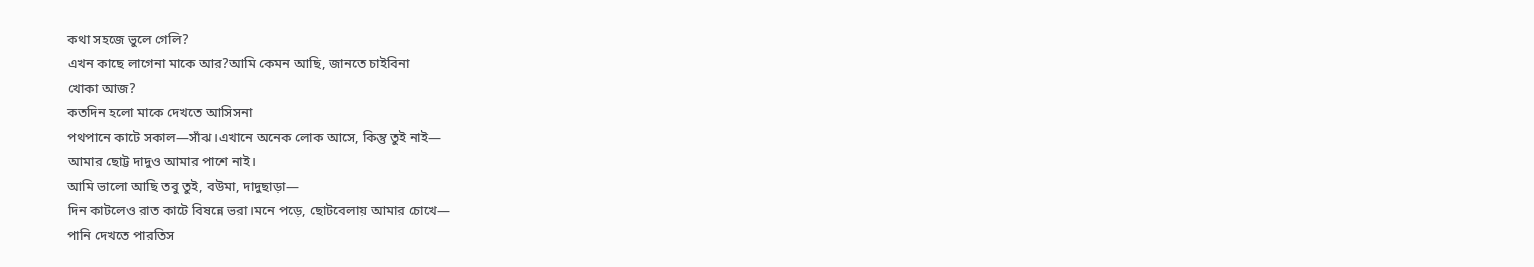কথা সহজে ভুলে গেলি?
এখন কাছে লাগেনা মাকে আর?আমি কেমন আছি, জানতে চাইবিনা
খোকা আজ?
কতদিন হলো মাকে দেখতে আসিসনা
পথপানে কাটে সকাল—সাঁঝ।এখানে অনেক লোক আসে, কিন্তু তুই নাই—
আমার ছোট্ট দাদুও আমার পাশে নাই।
আমি ভালো আছি তবু তুই, বউমা, দাদুছাড়া—
দিন কাটলেও রাত কাটে বিষন্নে ভরা।মনে পড়ে, ছোটবেলায় আমার চোখে—
পানি দেখতে পারতিস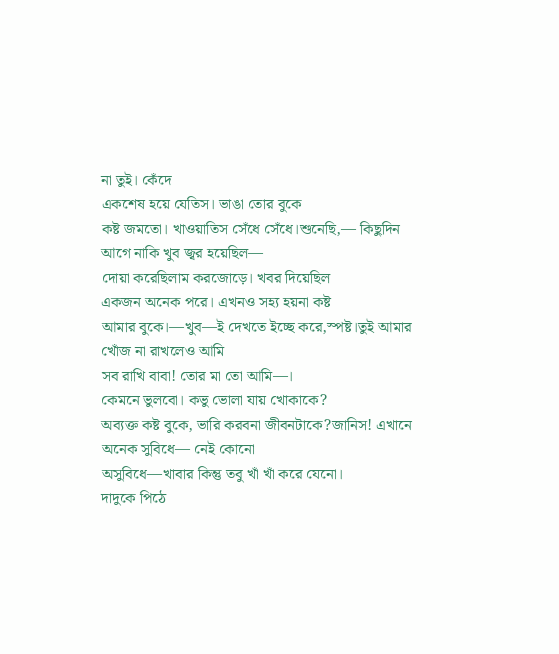না তুই। কেঁদে
একশেষ হয়ে যেতিস। ভাঙা তোর বুকে
কষ্ট জমতো। খাওয়াতিস সেঁধে সেঁধে।শুনেছি,— কিছুদিন আগে নাকি খুব জ্বর হয়েছিল—
দোয়া করেছিলাম করজোড়ে। খবর দিয়েছিল
একজন অনেক পরে। এখনও সহ্য হয়না কষ্ট
আমার বুকে।—খুব—ই দেখতে ইচ্ছে করে,স্পষ্ট।তুই আমার খোঁজ না রাখলেও আমি
সব রাখি বাবা! তোর মা তো আমি—।
কেমনে ভুলবো। কভু ভোলা যায় খোকাকে?
অব্যক্ত কষ্ট বুকে, ভারি করবনা জীবনটাকে?জানিস! এখানে অনেক সুবিধে— নেই কোনো
অসুবিধে—খাবার কিন্তু তবু খাঁ খাঁ করে যেনো।
দাদুকে পিঠে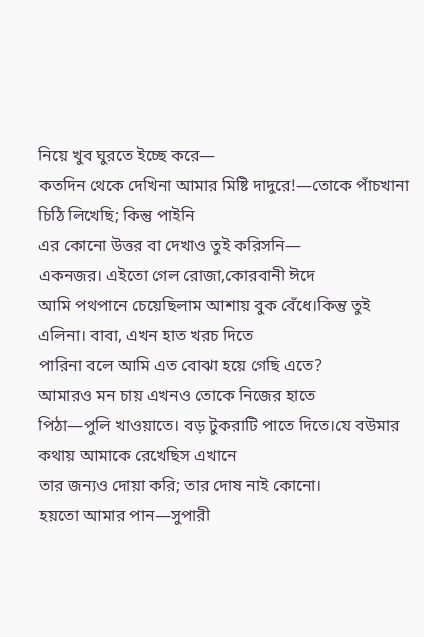নিয়ে খুব ঘুরতে ইচ্ছে করে—
কতদিন থেকে দেখিনা আমার মিষ্টি দাদুরে!—তোকে পাঁচখানা চিঠি লিখেছি; কিন্তু পাইনি
এর কোনো উত্তর বা দেখাও তুই করিসনি—
একনজর। এইতো গেল রোজা,কোরবানী ঈদে
আমি পথপানে চেয়েছিলাম আশায় বুক বেঁধে।কিন্তু তুই এলিনা। বাবা, এখন হাত খরচ দিতে
পারিনা বলে আমি এত বোঝা হয়ে গেছি এতে?
আমারও মন চায় এখনও তোকে নিজের হাতে
পিঠা—পুলি খাওয়াতে। বড় টুকরাটি পাতে দিতে।যে বউমার কথায় আমাকে রেখেছিস এখানে
তার জন্যও দোয়া করি; তার দোষ নাই কোনো।
হয়তো আমার পান—সুপারী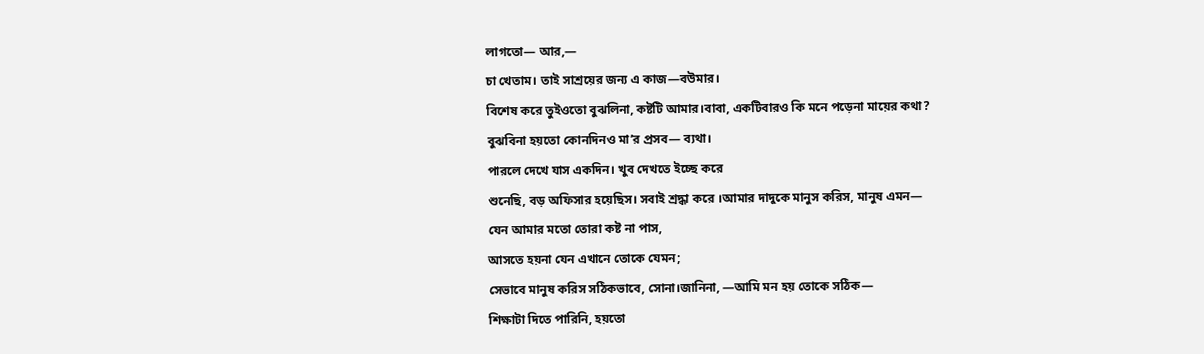লাগতো— আর,—
চা খেতাম। তাই সাশ্রয়ের জন্য এ কাজ—বউমার।
বিশেষ করে তুইওতো বুঝলিনা, কষ্টটি আমার।বাবা, একটিবারও কি মনে পড়েনা মায়ের কথা?
বুঝবিনা হয়তো কোনদিনও মা’র প্রসব— ব্যথা।
পারলে দেখে যাস একদিন। খুব দেখতে ইচ্ছে করে
শুনেছি, বড় অফিসার হয়েছিস। সবাই শ্রদ্ধা করে ।আমার দাদুকে মানুস করিস, মানুষ এমন—
যেন আমার মতো তোরা কষ্ট না পাস,
আসতে হয়না যেন এখানে তোকে যেমন;
সেভাবে মানুষ করিস সঠিকভাবে, সোনা।জানিনা, —আমি মন হয় তোকে সঠিক—
শিক্ষাটা দিতে পারিনি, হয়তো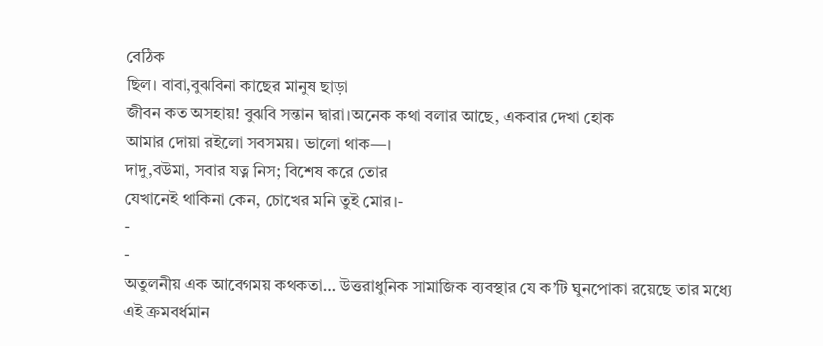বেঠিক
ছিল। বাবা,বুঝবিনা কাছের মানুষ ছাড়া
জীবন কত অসহায়! বুঝবি সন্তান দ্বারা।অনেক কথা বলার আছে, একবার দেখা হোক
আমার দোয়া রইলো সবসময়। ভালো থাক—।
দাদু,বউমা, সবার যত্ন নিস; বিশেষ করে তোর
যেখানেই থাকিনা কেন, চোখের মনি তুই মোর।-
-
-
অতুলনীয় এক আবেগময় কথকতা… উত্তরাধুনিক সামাজিক ব্যবস্থার যে ক’টি ঘুনপোকা রয়েছে তার মধ্যে এই ক্রমবর্ধমান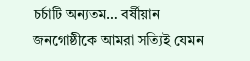চর্চাটি অন্যতম… বর্ষীয়ান জনগোষ্ঠীকে আমরা সত্যিই যেমন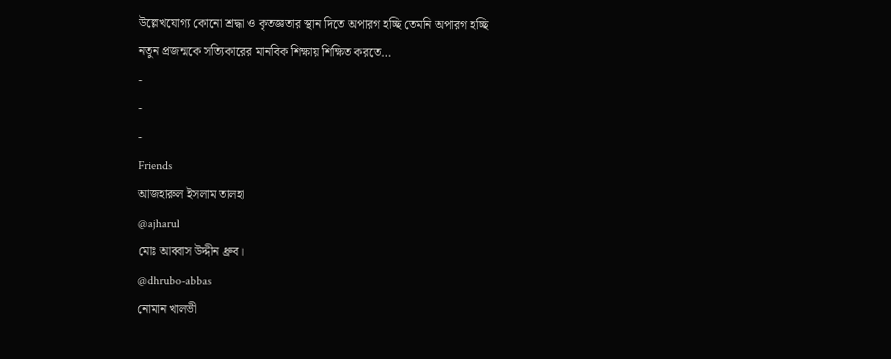উল্লেখযোগ্য কোনো শ্রদ্ধা ও কৃতজ্ঞতার স্থান দিতে অপারগ হচ্ছি তেমনি অপারগ হচ্ছি নতুন প্রজন্মকে সত্যিকারের মানবিক শিক্ষায় শিক্ষিত করতে…
-
-
-
Friends
আজহারুল ইসলাম তালহা
@ajharul
মোঃ আব্বাস উদ্দীন ধ্রুব।
@dhrubo-abbas
নোমান খালভী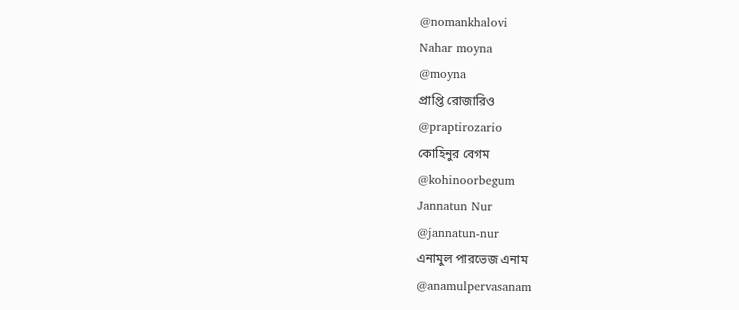@nomankhalovi
Nahar moyna
@moyna
প্রাপ্তি রোজারিও
@praptirozario
কোহিনুর বেগম
@kohinoorbegum
Jannatun Nur
@jannatun-nur
এনামুল পারভেজ এনাম
@anamulpervasanam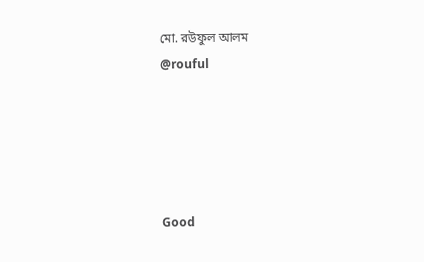মো. রউফুল আলম
@rouful





Good